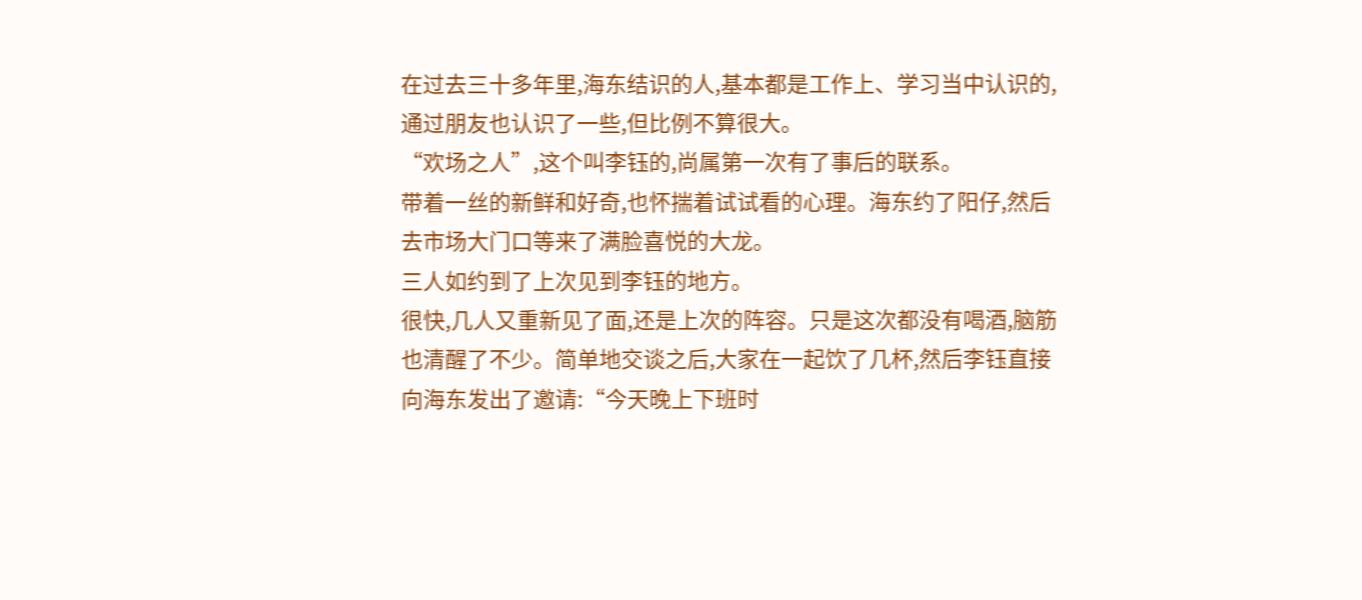在过去三十多年里,海东结识的人,基本都是工作上、学习当中认识的,通过朋友也认识了一些,但比例不算很大。
“欢场之人”,这个叫李钰的,尚属第一次有了事后的联系。
带着一丝的新鲜和好奇,也怀揣着试试看的心理。海东约了阳仔,然后去市场大门口等来了满脸喜悦的大龙。
三人如约到了上次见到李钰的地方。
很快,几人又重新见了面,还是上次的阵容。只是这次都没有喝酒,脑筋也清醒了不少。简单地交谈之后,大家在一起饮了几杯,然后李钰直接向海东发出了邀请:“今天晚上下班时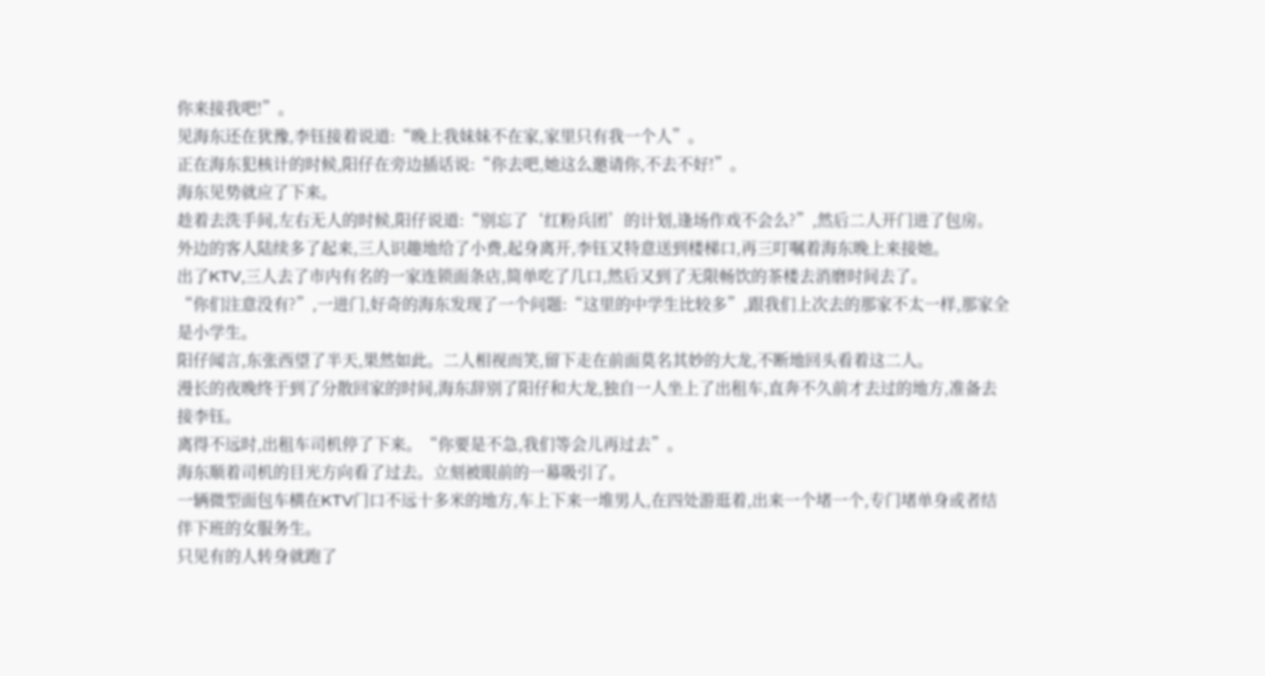你来接我吧!”。
见海东还在犹豫,李钰接着说道:“晚上我妹妹不在家,家里只有我一个人”。
正在海东犯核计的时候,阳仔在旁边插话说:“你去吧,她这么邀请你,不去不好!”。
海东见势就应了下来。
趁着去洗手间,左右无人的时候,阳仔说道:“别忘了‘红粉兵团’的计划,逢场作戏不会么?”,然后二人开门进了包房。
外边的客人陆续多了起来,三人识趣地给了小费,起身离开,李钰又特意送到楼梯口,再三叮嘱着海东晚上来接她。
出了KTV,三人去了市内有名的一家连锁面条店,简单吃了几口,然后又到了无限畅饮的茶楼去消磨时间去了。
“你们注意没有?”,一进门,好奇的海东发现了一个问题:“这里的中学生比较多”,跟我们上次去的那家不太一样,那家全是小学生。
阳仔闻言,东张西望了半天,果然如此。二人相视而笑,留下走在前面莫名其妙的大龙,不断地回头看着这二人。
漫长的夜晚终于到了分散回家的时间,海东辞别了阳仔和大龙,独自一人坐上了出租车,直奔不久前才去过的地方,准备去接李钰。
离得不远时,出租车司机停了下来。“你要是不急,我们等会儿再过去”。
海东顺着司机的目光方向看了过去。立刻被眼前的一幕吸引了。
一辆微型面包车横在KTV门口不远十多米的地方,车上下来一堆男人,在四处游逛着,出来一个堵一个,专门堵单身或者结伴下班的女服务生。
只见有的人转身就跑了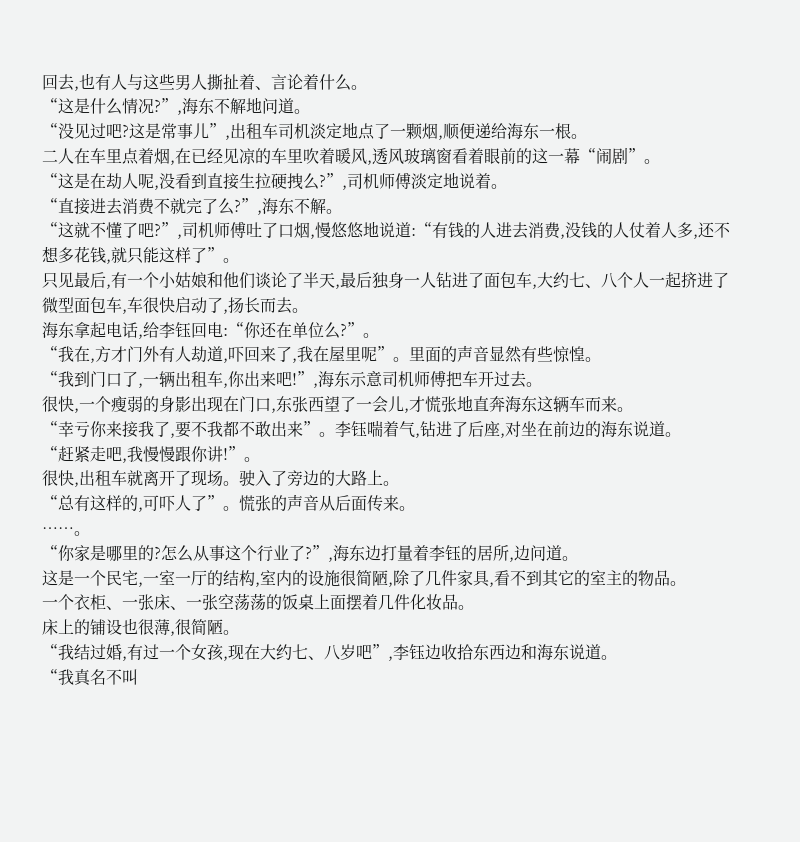回去,也有人与这些男人撕扯着、言论着什么。
“这是什么情况?”,海东不解地问道。
“没见过吧?这是常事儿”,出租车司机淡定地点了一颗烟,顺便递给海东一根。
二人在车里点着烟,在已经见凉的车里吹着暖风,透风玻璃窗看着眼前的这一幕“闹剧”。
“这是在劫人呢,没看到直接生拉硬拽么?”,司机师傅淡定地说着。
“直接进去消费不就完了么?”,海东不解。
“这就不懂了吧?”,司机师傅吐了口烟,慢悠悠地说道:“有钱的人进去消费,没钱的人仗着人多,还不想多花钱,就只能这样了”。
只见最后,有一个小姑娘和他们谈论了半天,最后独身一人钻进了面包车,大约七、八个人一起挤进了微型面包车,车很快启动了,扬长而去。
海东拿起电话,给李钰回电:“你还在单位么?”。
“我在,方才门外有人劫道,吓回来了,我在屋里呢”。里面的声音显然有些惊惶。
“我到门口了,一辆出租车,你出来吧!”,海东示意司机师傅把车开过去。
很快,一个瘦弱的身影出现在门口,东张西望了一会儿,才慌张地直奔海东这辆车而来。
“幸亏你来接我了,要不我都不敢出来”。李钰喘着气,钻进了后座,对坐在前边的海东说道。
“赶紧走吧,我慢慢跟你讲!”。
很快,出租车就离开了现场。驶入了旁边的大路上。
“总有这样的,可吓人了”。慌张的声音从后面传来。
……。
“你家是哪里的?怎么从事这个行业了?”,海东边打量着李钰的居所,边问道。
这是一个民宅,一室一厅的结构,室内的设施很简陋,除了几件家具,看不到其它的室主的物品。
一个衣柜、一张床、一张空荡荡的饭桌上面摆着几件化妆品。
床上的铺设也很薄,很简陋。
“我结过婚,有过一个女孩,现在大约七、八岁吧”,李钰边收拾东西边和海东说道。
“我真名不叫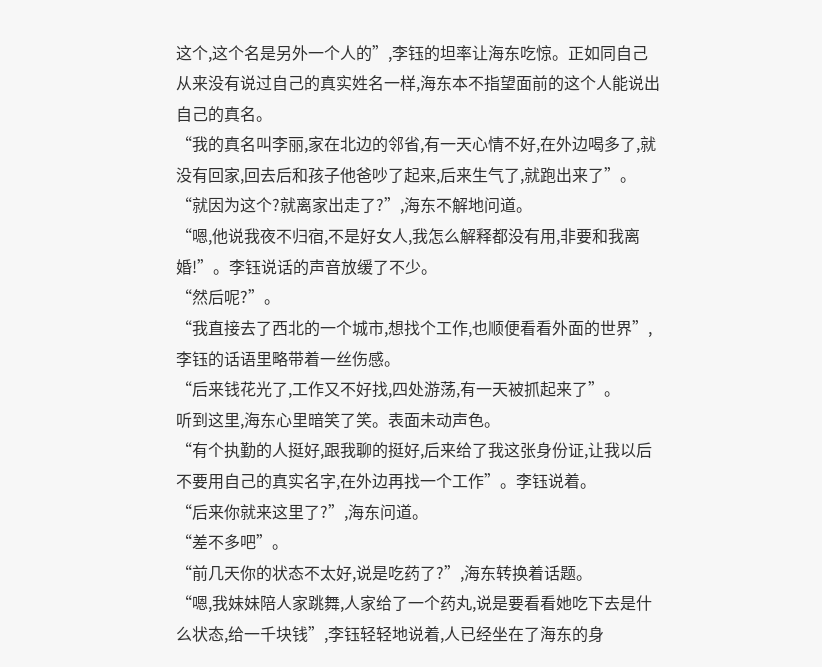这个,这个名是另外一个人的”,李钰的坦率让海东吃惊。正如同自己从来没有说过自己的真实姓名一样,海东本不指望面前的这个人能说出自己的真名。
“我的真名叫李丽,家在北边的邻省,有一天心情不好,在外边喝多了,就没有回家,回去后和孩子他爸吵了起来,后来生气了,就跑出来了”。
“就因为这个?就离家出走了?”,海东不解地问道。
“嗯,他说我夜不归宿,不是好女人,我怎么解释都没有用,非要和我离婚!”。李钰说话的声音放缓了不少。
“然后呢?”。
“我直接去了西北的一个城市,想找个工作,也顺便看看外面的世界”,李钰的话语里略带着一丝伤感。
“后来钱花光了,工作又不好找,四处游荡,有一天被抓起来了”。
听到这里,海东心里暗笑了笑。表面未动声色。
“有个执勤的人挺好,跟我聊的挺好,后来给了我这张身份证,让我以后不要用自己的真实名字,在外边再找一个工作”。李钰说着。
“后来你就来这里了?”,海东问道。
“差不多吧”。
“前几天你的状态不太好,说是吃药了?”,海东转换着话题。
“嗯,我妹妹陪人家跳舞,人家给了一个药丸,说是要看看她吃下去是什么状态,给一千块钱”,李钰轻轻地说着,人已经坐在了海东的身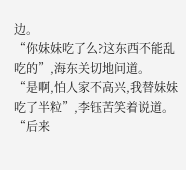边。
“你妹妹吃了么?这东西不能乱吃的”,海东关切地问道。
“是啊,怕人家不高兴,我替妹妹吃了半粒”,李钰苦笑着说道。
“后来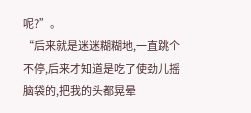呢?”。
“后来就是迷迷糊糊地,一直跳个不停,后来才知道是吃了使劲儿摇脑袋的,把我的头都晃晕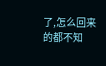了,怎么回来的都不知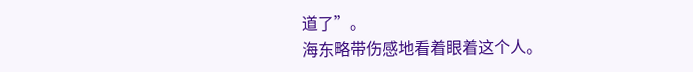道了”。
海东略带伤感地看着眼着这个人。